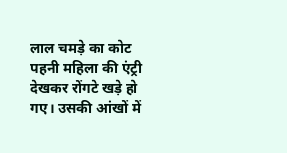लाल चमड़े का कोट पहनी महिला की एंट्री देखकर रोंगटे खड़े हो गए। उसकी आंखों में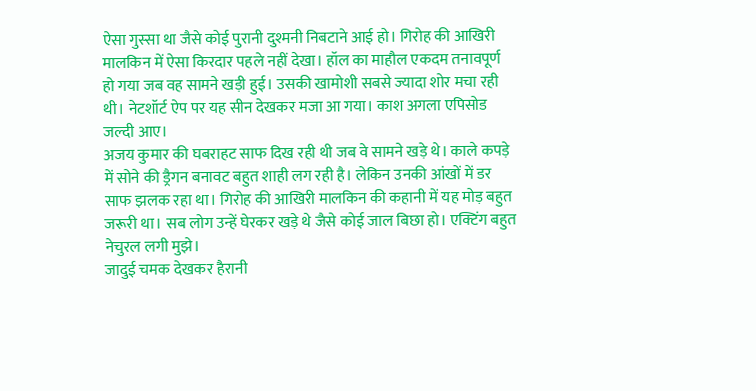ऐसा गुस्सा था जैसे कोई पुरानी दुश्मनी निबटाने आई हो। गिरोह की आखिरी मालकिन में ऐसा किरदार पहले नहीं देखा। हॉल का माहौल एकदम तनावपूर्ण हो गया जब वह सामने खड़ी हुई। उसकी खामोशी सबसे ज्यादा शोर मचा रही थी। नेटशॉर्ट ऐप पर यह सीन देखकर मजा आ गया। काश अगला एपिसोड जल्दी आए।
अजय कुमार की घबराहट साफ दिख रही थी जब वे सामने खड़े थे। काले कपड़े में सोने की ड्रैगन बनावट बहुत शाही लग रही है। लेकिन उनकी आंखों में डर साफ झलक रहा था। गिरोह की आखिरी मालकिन की कहानी में यह मोड़ बहुत जरूरी था। सब लोग उन्हें घेरकर खड़े थे जैसे कोई जाल बिछा हो। एक्टिंग बहुत नेचुरल लगी मुझे।
जादुई चमक देखकर हैरानी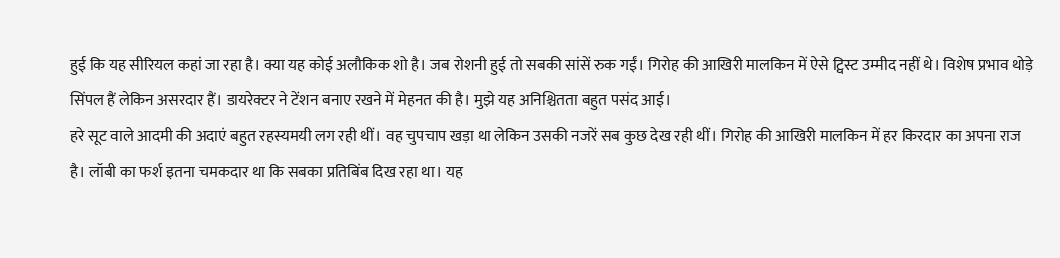हुई कि यह सीरियल कहां जा रहा है। क्या यह कोई अलौकिक शो है। जब रोशनी हुई तो सबकी सांसें रुक गईं। गिरोह की आखिरी मालकिन में ऐसे ट्विस्ट उम्मीद नहीं थे। विशेष प्रभाव थोड़े सिंपल हैं लेकिन असरदार हैं। डायरेक्टर ने टेंशन बनाए रखने में मेहनत की है। मुझे यह अनिश्चितता बहुत पसंद आई।
हरे सूट वाले आदमी की अदाएं बहुत रहस्यमयी लग रही थीं। वह चुपचाप खड़ा था लेकिन उसकी नजरें सब कुछ देख रही थीं। गिरोह की आखिरी मालकिन में हर किरदार का अपना राज है। लॉबी का फर्श इतना चमकदार था कि सबका प्रतिबिंब दिख रहा था। यह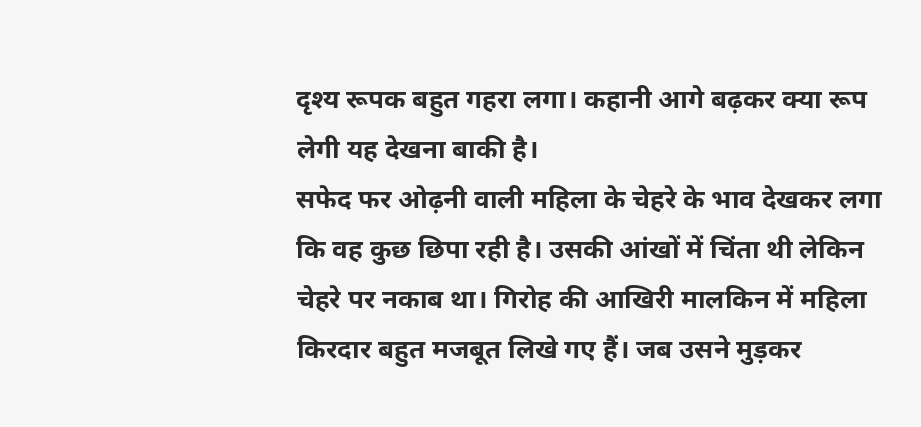दृश्य रूपक बहुत गहरा लगा। कहानी आगे बढ़कर क्या रूप लेगी यह देखना बाकी है।
सफेद फर ओढ़नी वाली महिला के चेहरे के भाव देखकर लगा कि वह कुछ छिपा रही है। उसकी आंखों में चिंता थी लेकिन चेहरे पर नकाब था। गिरोह की आखिरी मालकिन में महिला किरदार बहुत मजबूत लिखे गए हैं। जब उसने मुड़कर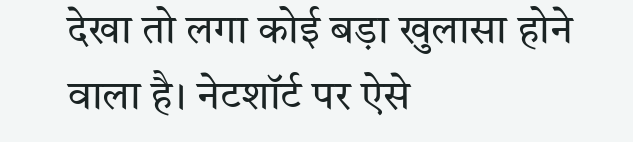देखा तो लगा कोई बड़ा खुलासा होने वाला है। नेटशॉर्ट पर ऐसे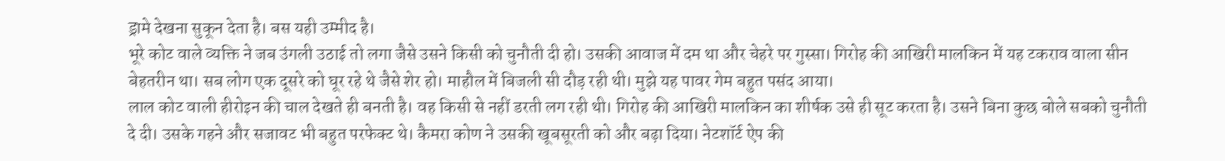ड्रामे देखना सुकून देता है। बस यही उम्मीद है।
भूरे कोट वाले व्यक्ति ने जब उंगली उठाई तो लगा जैसे उसने किसी को चुनौती दी हो। उसकी आवाज में दम था और चेहरे पर गुस्सा। गिरोह की आखिरी मालकिन में यह टकराव वाला सीन बेहतरीन था। सब लोग एक दूसरे को घूर रहे थे जैसे शेर हो। माहौल में बिजली सी दौड़ रही थी। मुझे यह पावर गेम बहुत पसंद आया।
लाल कोट वाली हीरोइन की चाल देखते ही बनती है। वह किसी से नहीं डरती लग रही थी। गिरोह की आखिरी मालकिन का शीर्षक उसे ही सूट करता है। उसने बिना कुछ बोले सबको चुनौती दे दी। उसके गहने और सजावट भी बहुत परफेक्ट थे। कैमरा कोण ने उसकी खूबसूरती को और बढ़ा दिया। नेटशॉर्ट ऐप की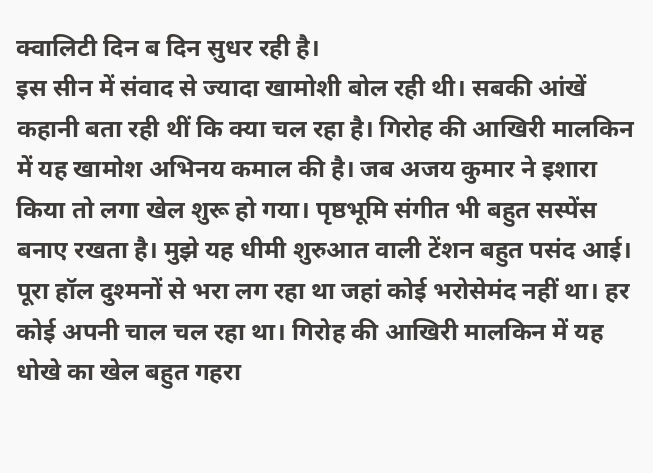क्वालिटी दिन ब दिन सुधर रही है।
इस सीन में संवाद से ज्यादा खामोशी बोल रही थी। सबकी आंखें कहानी बता रही थीं कि क्या चल रहा है। गिरोह की आखिरी मालकिन में यह खामोश अभिनय कमाल की है। जब अजय कुमार ने इशारा किया तो लगा खेल शुरू हो गया। पृष्ठभूमि संगीत भी बहुत सस्पेंस बनाए रखता है। मुझे यह धीमी शुरुआत वाली टेंशन बहुत पसंद आई।
पूरा हॉल दुश्मनों से भरा लग रहा था जहां कोई भरोसेमंद नहीं था। हर कोई अपनी चाल चल रहा था। गिरोह की आखिरी मालकिन में यह धोखे का खेल बहुत गहरा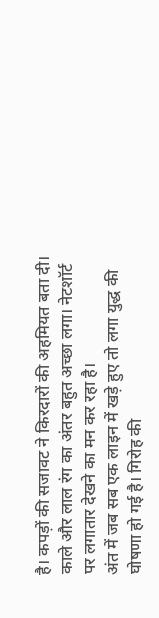है। कपड़ों की सजावट ने किरदारों की अहमियत बता दी। काले और लाल रंग का अंतर बहुत अच्छा लगा। नेटशॉर्ट पर लगातार देखने का मन कर रहा है।
अंत में जब सब एक लाइन में खड़े हुए तो लगा युद्ध की घोषणा हो गई है। गिरोह की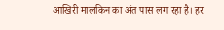आखिरी मालकिन का अंत पास लग रहा है। हर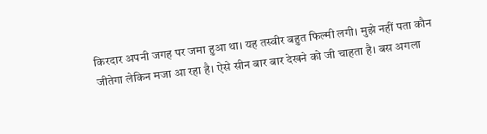किरदार अपनी जगह पर जमा हुआ था। यह तस्वीर बहुत फिल्मी लगी। मुझे नहीं पता कौन जीतेगा लेकिन मजा आ रहा है। ऐसे सीन बार बार देखने को जी चाहता है। बस अगला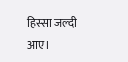हिस्सा जल्दी आए।